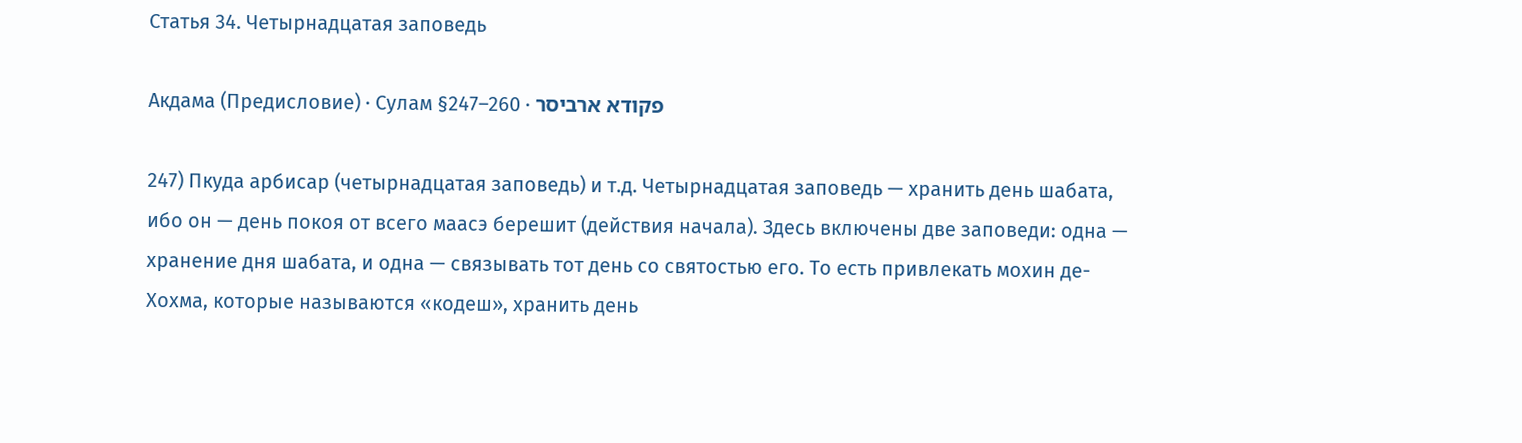Статья 34. Четырнадцатая заповедь

Акдама (Предисловие) · Сулам §247–260 · פקודא ארביסר

247) Пкуда арбисар (четырнадцатая заповедь) и т.д. Четырнадцатая заповедь — хранить день шабата, ибо он — день покоя от всего маасэ берешит (действия начала). Здесь включены две заповеди: одна — хранение дня шабата, и одна — связывать тот день со святостью его. То есть привлекать мохин де-Хохма, которые называются «кодеш», хранить день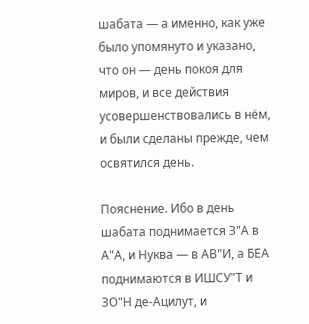шабата — а именно, как уже было упомянуто и указано, что он — день покоя для миров, и все действия усовершенствовались в нём, и были сделаны прежде, чем освятился день.

Пояснение. Ибо в день шабата поднимается З"А в А"А, и Нуква — в АВ"И, а БЕА поднимаются в ИШСУ"Т и ЗО"Н де-Ацилут, и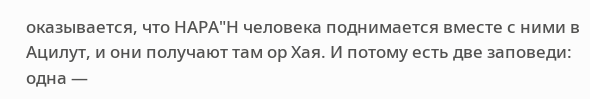оказывается, что НАРА"Н человека поднимается вместе с ними в Ацилут, и они получают там ор Хая. И потому есть две заповеди: одна —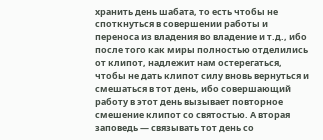хранить день шабата, то есть чтобы не споткнуться в совершении работы и переноса из владения во владение и т.д., ибо после того как миры полностью отделились от клипот, надлежит нам остерегаться, чтобы не дать клипот силу вновь вернуться и смешаться в тот день, ибо совершающий работу в этот день вызывает повторное смешение клипот со святостью. А вторая заповедь — связывать тот день со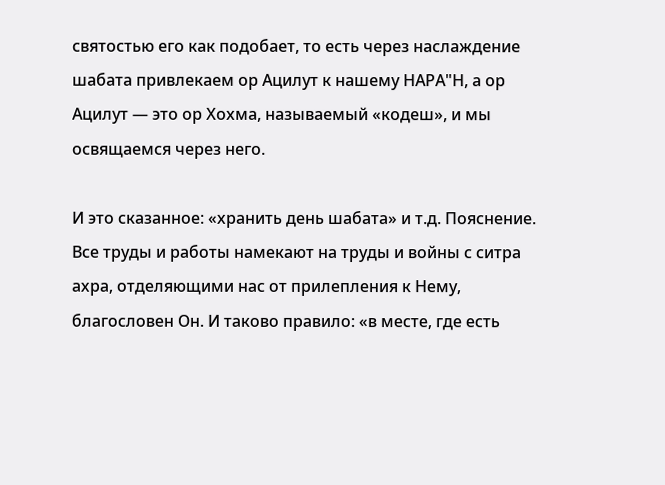святостью его как подобает, то есть через наслаждение шабата привлекаем ор Ацилут к нашему НАРА"Н, а ор Ацилут — это ор Хохма, называемый «кодеш», и мы освящаемся через него.

И это сказанное: «хранить день шабата» и т.д. Пояснение. Все труды и работы намекают на труды и войны с ситра ахра, отделяющими нас от прилепления к Нему, благословен Он. И таково правило: «в месте, где есть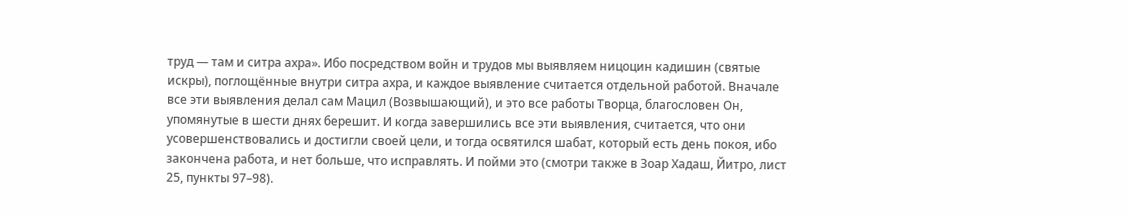труд — там и ситра ахра». Ибо посредством войн и трудов мы выявляем ницоцин кадишин (святые искры), поглощённые внутри ситра ахра, и каждое выявление считается отдельной работой. Вначале все эти выявления делал сам Мацил (Возвышающий), и это все работы Творца, благословен Он, упомянутые в шести днях берешит. И когда завершились все эти выявления, считается, что они усовершенствовались и достигли своей цели, и тогда освятился шабат, который есть день покоя, ибо закончена работа, и нет больше, что исправлять. И пойми это (смотри также в Зоар Хадаш, Йитро, лист 25, пункты 97–98).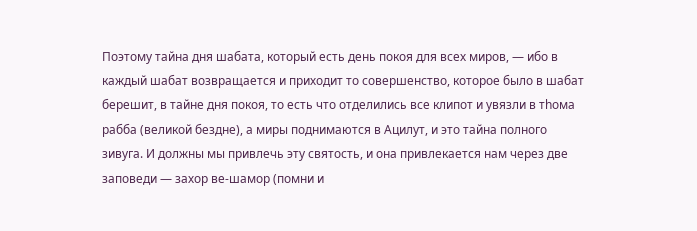Поэтому тайна дня шабата, который есть день покоя для всех миров, — ибо в каждый шабат возвращается и приходит то совершенство, которое было в шабат берешит, в тайне дня покоя, то есть что отделились все клипот и увязли в тhома рабба (великой бездне), а миры поднимаются в Ацилут, и это тайна полного зивуга. И должны мы привлечь эту святость, и она привлекается нам через две заповеди — захор ве-шамор (помни и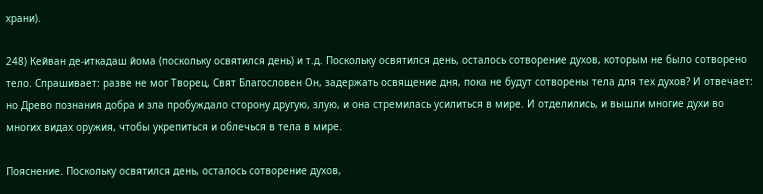храни).

248) Кейван де-иткадаш йома (поскольку освятился день) и т.д. Поскольку освятился день, осталось сотворение духов, которым не было сотворено тело. Спрашивает: разве не мог Творец, Свят Благословен Он, задержать освящение дня, пока не будут сотворены тела для тех духов? И отвечает: но Древо познания добра и зла пробуждало сторону другую, злую, и она стремилась усилиться в мире. И отделились, и вышли многие духи во многих видах оружия, чтобы укрепиться и облечься в тела в мире.

Пояснение. Поскольку освятился день, осталось сотворение духов,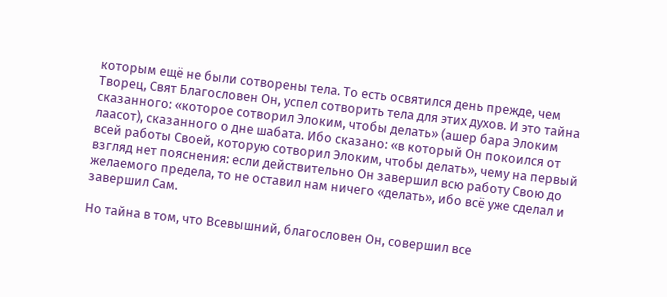которым ещё не были сотворены тела. То есть освятился день прежде, чем Творец, Свят Благословен Он, успел сотворить тела для этих духов. И это тайна сказанного: «которое сотворил Элоким, чтобы делать» (ашер бара Элоким лаасот), сказанного о дне шабата. Ибо сказано: «в который Он покоился от всей работы Своей, которую сотворил Элоким, чтобы делать», чему на первый взгляд нет пояснения: если действительно Он завершил всю работу Свою до желаемого предела, то не оставил нам ничего «делать», ибо всё уже сделал и завершил Сам.

Но тайна в том, что Всевышний, благословен Он, совершил все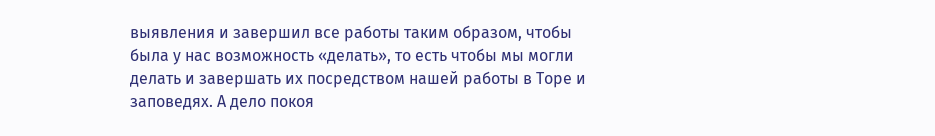выявления и завершил все работы таким образом, чтобы была у нас возможность «делать», то есть чтобы мы могли делать и завершать их посредством нашей работы в Торе и заповедях. А дело покоя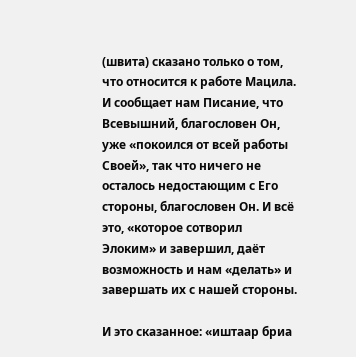(швита) сказано только о том, что относится к работе Мацила. И сообщает нам Писание, что Всевышний, благословен Он, уже «покоился от всей работы Своей», так что ничего не осталось недостающим с Его стороны, благословен Он. И всё это, «которое сотворил Элоким» и завершил, даёт возможность и нам «делать» и завершать их с нашей стороны.

И это сказанное: «иштаар бриа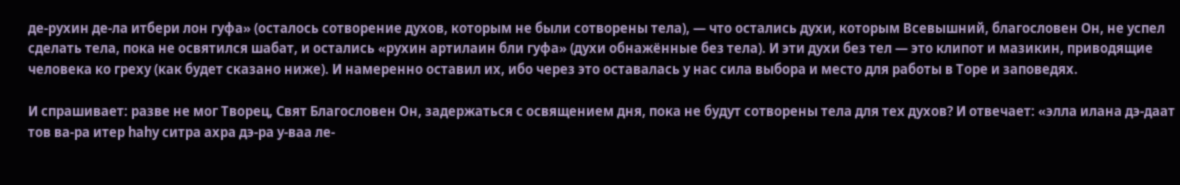де-рухин де-ла итбери лон гуфа» (осталось сотворение духов, которым не были сотворены тела), — что остались духи, которым Всевышний, благословен Он, не успел сделать тела, пока не освятился шабат, и остались «рухин артилаин бли гуфа» (духи обнажённые без тела). И эти духи без тел — это клипот и мазикин, приводящие человека ко греху (как будет сказано ниже). И намеренно оставил их, ибо через это оставалась у нас сила выбора и место для работы в Торе и заповедях.

И спрашивает: разве не мог Творец, Свят Благословен Он, задержаться с освящением дня, пока не будут сотворены тела для тех духов? И отвечает: «элла илана дэ-даат тов ва-ра итер hаhу ситра ахра дэ-ра у-ваа ле-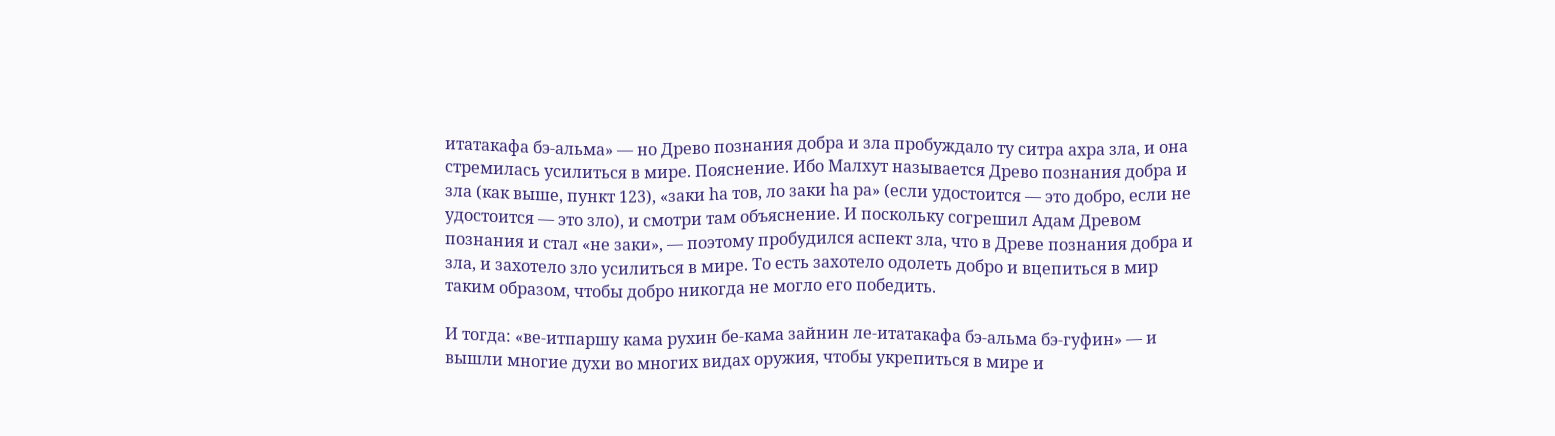итатакафа бэ-альма» — но Древо познания добра и зла пробуждало ту ситра ахра зла, и она стремилась усилиться в мире. Пояснение. Ибо Малхут называется Древо познания добра и зла (как выше, пункт 123), «заки hа тов, ло заки hа ра» (если удостоится — это добро, если не удостоится — это зло), и смотри там объяснение. И поскольку согрешил Адам Древом познания и стал «не заки», — поэтому пробудился аспект зла, что в Древе познания добра и зла, и захотело зло усилиться в мире. То есть захотело одолеть добро и вцепиться в мир таким образом, чтобы добро никогда не могло его победить.

И тогда: «ве-итпаршу кама рухин бе-кама зайнин ле-итатакафа бэ-альма бэ-гуфин» — и вышли многие духи во многих видах оружия, чтобы укрепиться в мире и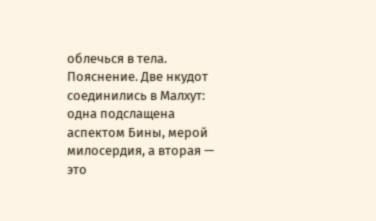облечься в тела. Пояснение. Две нкудот соединились в Малхут: одна подслащена аспектом Бины, мерой милосердия, а вторая — это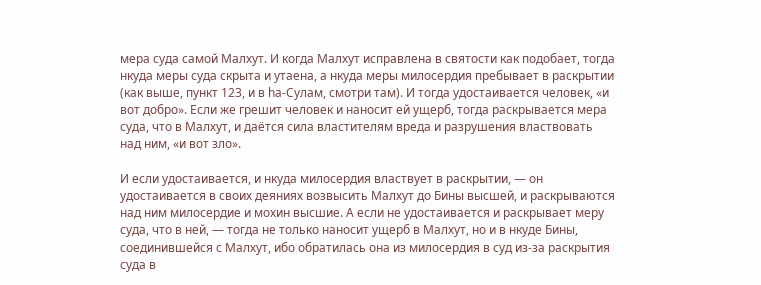мера суда самой Малхут. И когда Малхут исправлена в святости как подобает, тогда нкуда меры суда скрыта и утаена, а нкуда меры милосердия пребывает в раскрытии (как выше, пункт 123, и в hа-Сулам, смотри там). И тогда удостаивается человек, «и вот добро». Если же грешит человек и наносит ей ущерб, тогда раскрывается мера суда, что в Малхут, и даётся сила властителям вреда и разрушения властвовать над ним, «и вот зло».

И если удостаивается, и нкуда милосердия властвует в раскрытии, — он удостаивается в своих деяниях возвысить Малхут до Бины высшей, и раскрываются над ним милосердие и мохин высшие. А если не удостаивается и раскрывает меру суда, что в ней, — тогда не только наносит ущерб в Малхут, но и в нкуде Бины, соединившейся с Малхут, ибо обратилась она из милосердия в суд из-за раскрытия суда в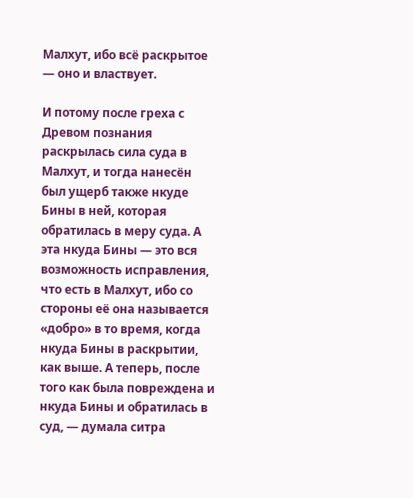Малхут, ибо всё раскрытое — оно и властвует.

И потому после греха с Древом познания раскрылась сила суда в Малхут, и тогда нанесён был ущерб также нкуде Бины в ней, которая обратилась в меру суда. А эта нкуда Бины — это вся возможность исправления, что есть в Малхут, ибо со стороны её она называется «добро» в то время, когда нкуда Бины в раскрытии, как выше. А теперь, после того как была повреждена и нкуда Бины и обратилась в суд, — думала ситра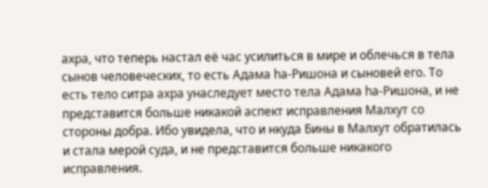ахра, что теперь настал её час усилиться в мире и облечься в тела сынов человеческих, то есть Адама hа-Ришона и сыновей его. То есть тело ситра ахра унаследует место тела Адама hа-Ришона, и не представится больше никакой аспект исправления Малхут со стороны добра. Ибо увидела, что и нкуда Бины в Малхут обратилась и стала мерой суда, и не представится больше никакого исправления.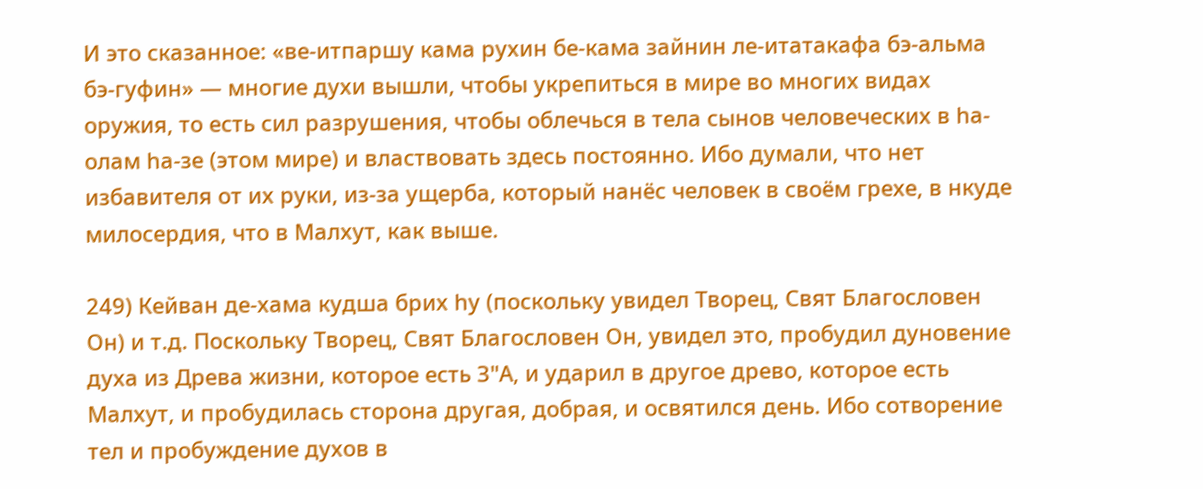И это сказанное: «ве-итпаршу кама рухин бе-кама зайнин ле-итатакафа бэ-альма бэ-гуфин» — многие духи вышли, чтобы укрепиться в мире во многих видах оружия, то есть сил разрушения, чтобы облечься в тела сынов человеческих в hа-олам hа-зе (этом мире) и властвовать здесь постоянно. Ибо думали, что нет избавителя от их руки, из-за ущерба, который нанёс человек в своём грехе, в нкуде милосердия, что в Малхут, как выше.

249) Кейван де-хама кудша брих hу (поскольку увидел Творец, Свят Благословен Он) и т.д. Поскольку Творец, Свят Благословен Он, увидел это, пробудил дуновение духа из Древа жизни, которое есть З"А, и ударил в другое древо, которое есть Малхут, и пробудилась сторона другая, добрая, и освятился день. Ибо сотворение тел и пробуждение духов в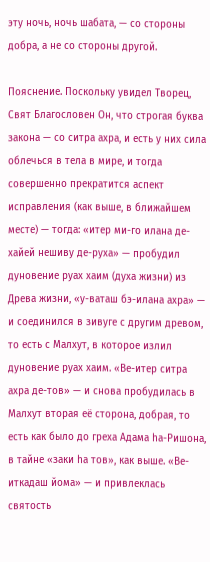эту ночь, ночь шабата, — со стороны добра, а не со стороны другой.

Пояснение. Поскольку увидел Творец, Свят Благословен Он, что строгая буква закона — со ситра ахра, и есть у них сила облечься в тела в мире, и тогда совершенно прекратится аспект исправления (как выше, в ближайшем месте) — тогда: «итер ми-го илана де-хайей нешиву де-руха» — пробудил дуновение руах хаим (духа жизни) из Древа жизни, «у-ваташ бэ-илана ахра» — и соединился в зивуге с другим древом, то есть с Малхут, в которое излил дуновение руах хаим. «Ве-итер ситра ахра де-тов» — и снова пробудилась в Малхут вторая её сторона, добрая, то есть как было до греха Адама hа-Ришона, в тайне «заки hа тов», как выше. «Ве-иткадаш йома» — и привлеклась святость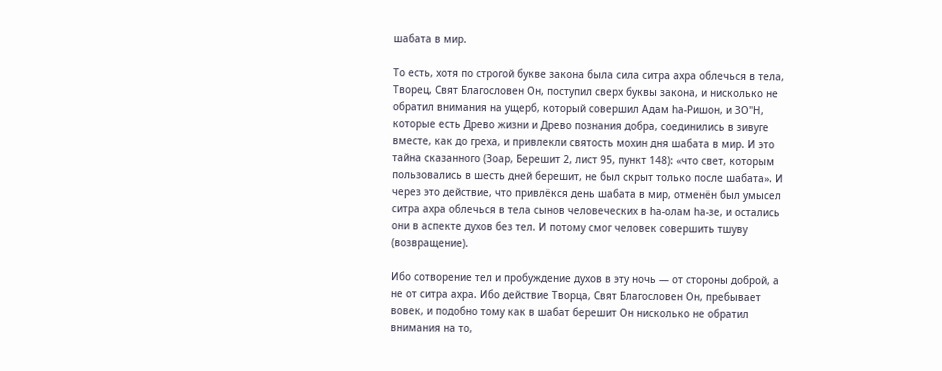шабата в мир.

То есть, хотя по строгой букве закона была сила ситра ахра облечься в тела, Творец, Свят Благословен Он, поступил сверх буквы закона, и нисколько не обратил внимания на ущерб, который совершил Адам hа-Ришон, и ЗО"Н, которые есть Древо жизни и Древо познания добра, соединились в зивуге вместе, как до греха, и привлекли святость мохин дня шабата в мир. И это тайна сказанного (Зоар, Берешит 2, лист 95, пункт 148): «что свет, которым пользовались в шесть дней берешит, не был скрыт только после шабата». И через это действие, что привлёкся день шабата в мир, отменён был умысел ситра ахра облечься в тела сынов человеческих в hа-олам hа-зе, и остались они в аспекте духов без тел. И потому смог человек совершить тшуву (возвращение).

Ибо сотворение тел и пробуждение духов в эту ночь — от стороны доброй, а не от ситра ахра. Ибо действие Творца, Свят Благословен Он, пребывает вовек, и подобно тому как в шабат берешит Он нисколько не обратил внимания на то,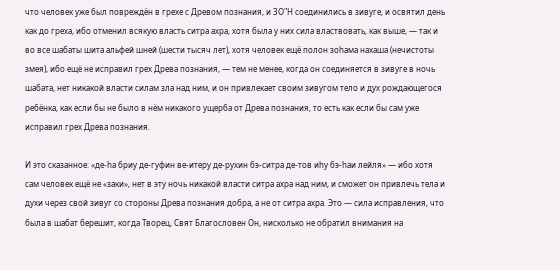что человек уже был повреждён в грехе с Древом познания, и ЗО"Н соединились в зивуге, и освятил день как до греха, ибо отменил всякую власть ситра ахра, хотя была у них сила властвовать, как выше, — так и во все шабаты шита альфей шней (шести тысяч лет), хотя человек ещё полон зоhама нахаша (нечистоты змея), ибо ещё не исправил грех Древа познания, — тем не менее, когда он соединяется в зивуге в ночь шабата, нет никакой власти силам зла над ним, и он привлекает своим зивугом тело и дух рождающегося ребёнка, как если бы не было в нём никакого ущерба от Древа познания, то есть как если бы сам уже исправил грех Древа познания.

И это сказанное: «де-hа бриу де-гуфин ве-итеру де-рухин бэ-ситра де-тов иhу бэ-hаи лейля» — ибо хотя сам человек ещё не «заки», нет в эту ночь никакой власти ситра ахра над ним, и сможет он привлечь тела и духи через свой зивуг со стороны Древа познания добра, а не от ситра ахра. Это — сила исправления, что была в шабат берешит, когда Творец, Свят Благословен Он, нисколько не обратил внимания на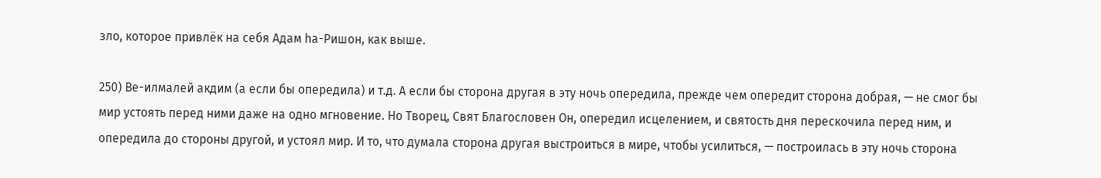зло, которое привлёк на себя Адам hа-Ришон, как выше.

250) Ве-илмалей акдим (а если бы опередила) и т.д. А если бы сторона другая в эту ночь опередила, прежде чем опередит сторона добрая, — не смог бы мир устоять перед ними даже на одно мгновение. Но Творец, Свят Благословен Он, опередил исцелением, и святость дня перескочила перед ним, и опередила до стороны другой, и устоял мир. И то, что думала сторона другая выстроиться в мире, чтобы усилиться, — построилась в эту ночь сторона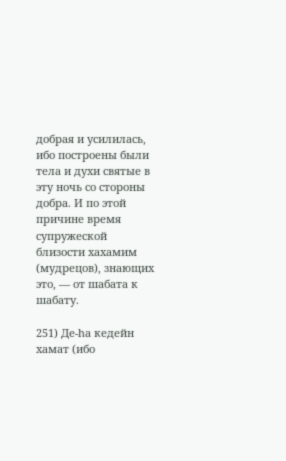добрая и усилилась, ибо построены были тела и духи святые в эту ночь со стороны добра. И по этой причине время супружеской близости хахамим (мудрецов), знающих это, — от шабата к шабату.

251) Де-hа кедейн хамат (ибо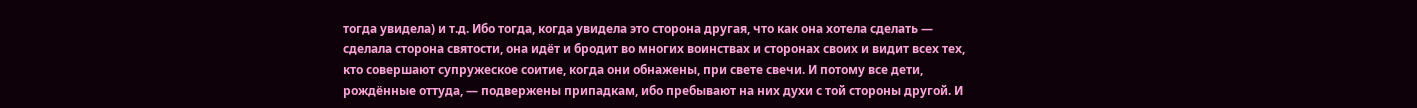тогда увидела) и т.д. Ибо тогда, когда увидела это сторона другая, что как она хотела сделать — сделала сторона святости, она идёт и бродит во многих воинствах и сторонах своих и видит всех тех, кто совершают супружеское соитие, когда они обнажены, при свете свечи. И потому все дети, рождённые оттуда, — подвержены припадкам, ибо пребывают на них духи с той стороны другой. И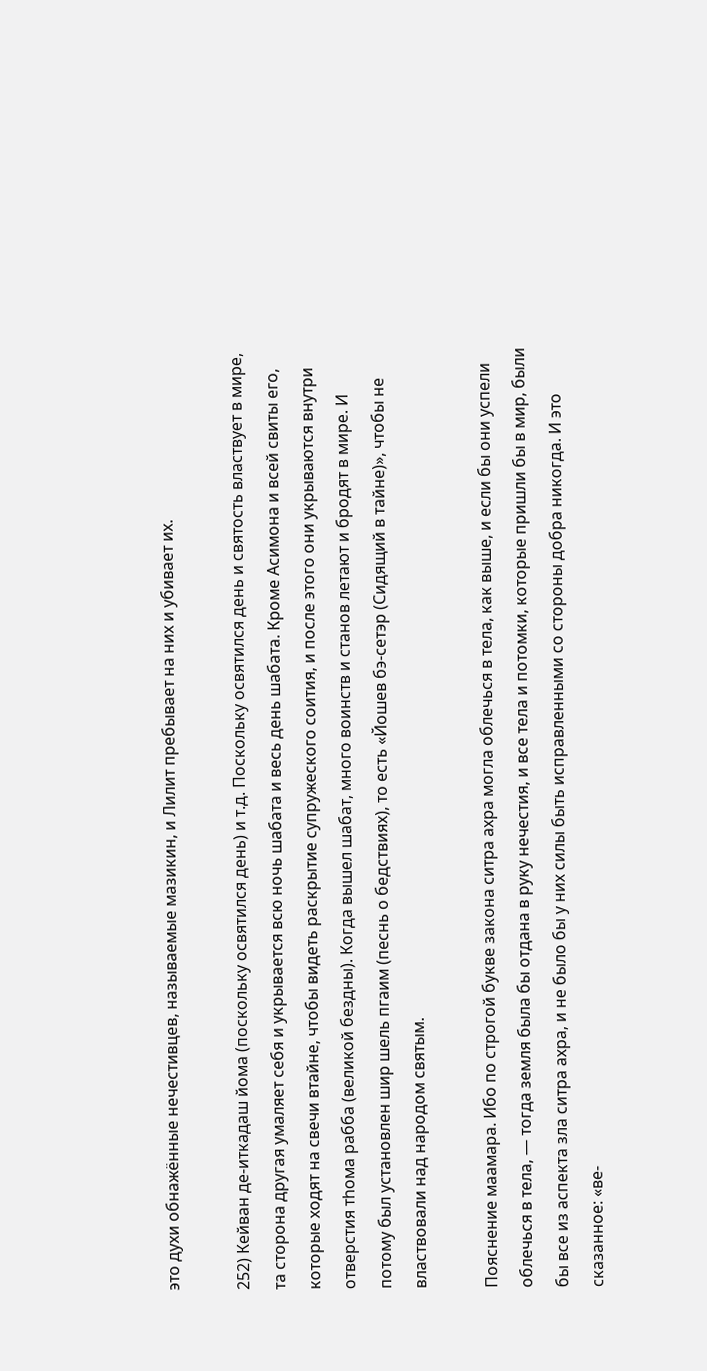это духи обнажённые нечестивцев, называемые мазикин, и Лилит пребывает на них и убивает их.

252) Кейван де-иткадаш йома (поскольку освятился день) и т.д. Поскольку освятился день и святость властвует в мире, та сторона другая умаляет себя и укрывается всю ночь шабата и весь день шабата. Кроме Асимона и всей свиты его, которые ходят на свечи втайне, чтобы видеть раскрытие супружеского соития, и после этого они укрываются внутри отверстия тhома рабба (великой бездны). Когда вышел шабат, много воинств и станов летают и бродят в мире. И потому был установлен шир шель пгаим (песнь о бедствиях), то есть «Йошев бэ-сетэр (Сидящий в тайне)», чтобы не властвовали над народом святым.

Пояснение маамара. Ибо по строгой букве закона ситра ахра могла облечься в тела, как выше, и если бы они успели облечься в тела, — тогда земля была бы отдана в руку нечестия, и все тела и потомки, которые пришли бы в мир, были бы все из аспекта зла ситра ахра, и не было бы у них силы быть исправленными со стороны добра никогда. И это сказанное: «ве-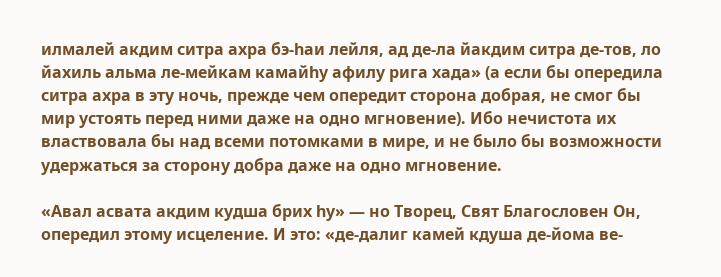илмалей акдим ситра ахра бэ-hаи лейля, ад де-ла йакдим ситра де-тов, ло йахиль альма ле-мейкам камайhу афилу рига хада» (а если бы опередила ситра ахра в эту ночь, прежде чем опередит сторона добрая, не смог бы мир устоять перед ними даже на одно мгновение). Ибо нечистота их властвовала бы над всеми потомками в мире, и не было бы возможности удержаться за сторону добра даже на одно мгновение.

«Авал асвата акдим кудша брих hу» — но Творец, Свят Благословен Он, опередил этому исцеление. И это: «де-далиг камей кдуша де-йома ве-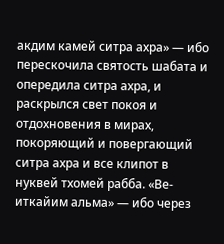акдим камей ситра ахра» — ибо перескочила святость шабата и опередила ситра ахра, и раскрылся свет покоя и отдохновения в мирах, покоряющий и повергающий ситра ахра и все клипот в нуквей тхомей рабба. «Ве-иткайим альма» — ибо через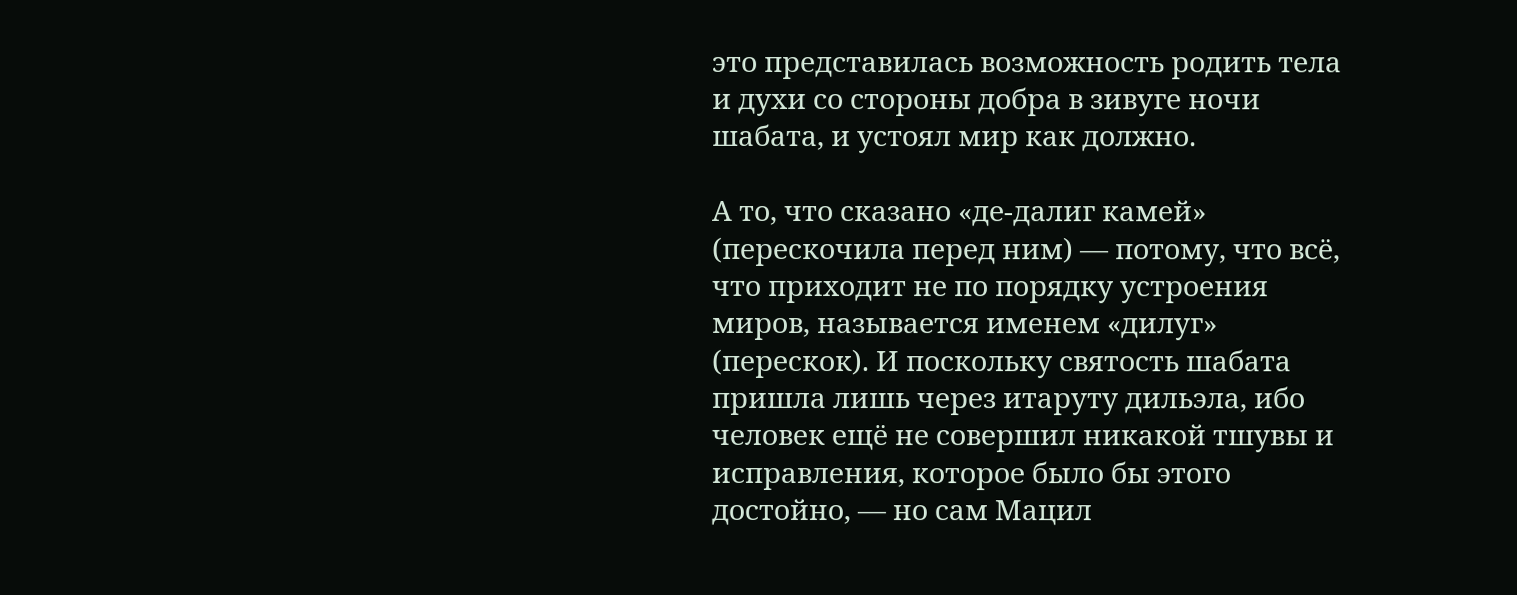это представилась возможность родить тела и духи со стороны добра в зивуге ночи шабата, и устоял мир как должно.

А то, что сказано «де-далиг камей» (перескочила перед ним) — потому, что всё, что приходит не по порядку устроения миров, называется именем «дилуг» (перескок). И поскольку святость шабата пришла лишь через итаруту дильэла, ибо человек ещё не совершил никакой тшувы и исправления, которое было бы этого достойно, — но сам Мацил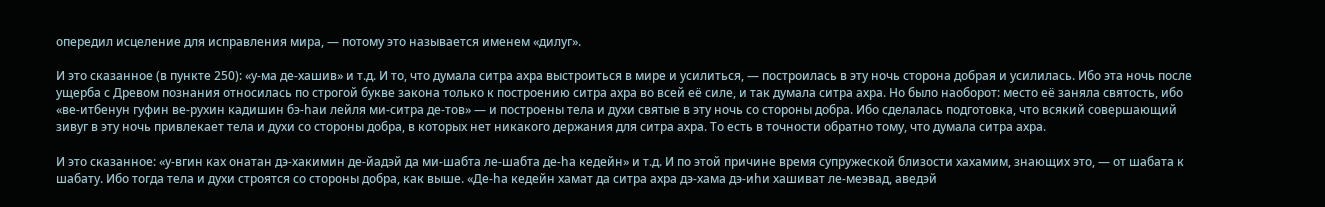опередил исцеление для исправления мира, — потому это называется именем «дилуг».

И это сказанное (в пункте 250): «у-ма де-хашив» и т.д. И то, что думала ситра ахра выстроиться в мире и усилиться, — построилась в эту ночь сторона добрая и усилилась. Ибо эта ночь после ущерба с Древом познания относилась по строгой букве закона только к построению ситра ахра во всей её силе, и так думала ситра ахра. Но было наоборот: место её заняла святость, ибо «ве-итбенун гуфин ве-рухин кадишин бэ-hаи лейля ми-ситра де-тов» — и построены тела и духи святые в эту ночь со стороны добра. Ибо сделалась подготовка, что всякий совершающий зивуг в эту ночь привлекает тела и духи со стороны добра, в которых нет никакого держания для ситра ахра. То есть в точности обратно тому, что думала ситра ахра.

И это сказанное: «у-вгин ках онатан дэ-хакимин де-йадэй да ми-шабта ле-шабта де-hа кедейн» и т.д. И по этой причине время супружеской близости хахамим, знающих это, — от шабата к шабату. Ибо тогда тела и духи строятся со стороны добра, как выше. «Де-hа кедейн хамат да ситра ахра дэ-хама дэ-иhи хашиват ле-меэвад, аведэй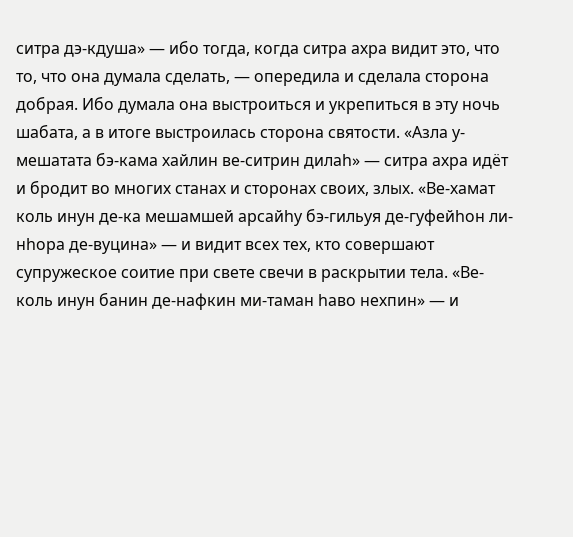ситра дэ-кдуша» — ибо тогда, когда ситра ахра видит это, что то, что она думала сделать, — опередила и сделала сторона добрая. Ибо думала она выстроиться и укрепиться в эту ночь шабата, а в итоге выстроилась сторона святости. «Азла у-мешатата бэ-кама хайлин ве-ситрин дилаh» — ситра ахра идёт и бродит во многих станах и сторонах своих, злых. «Ве-хамат коль инун де-ка мешамшей арсайhу бэ-гильуя де-гуфейhон ли-нhора де-вуцина» — и видит всех тех, кто совершают супружеское соитие при свете свечи в раскрытии тела. «Ве-коль инун банин де-нафкин ми-таман hаво нехпин» — и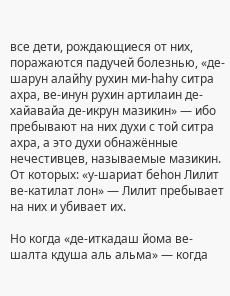все дети, рождающиеся от них, поражаются падучей болезнью, «де-шарун алайhу рухин ми-hаhу ситра ахра, ве-инун рухин артилаин де-хайавайа де-икрун мазикин» — ибо пребывают на них духи с той ситра ахра, а это духи обнажённые нечестивцев, называемые мазикин. От которых: «у-шариат беhон Лилит ве-катилат лон» — Лилит пребывает на них и убивает их.

Но когда «де-иткадаш йома ве-шалта кдуша аль альма» — когда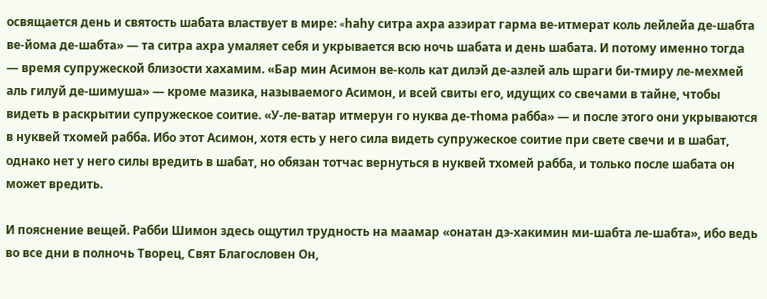освящается день и святость шабата властвует в мире: «hаhу ситра ахра азэират гарма ве-итмерат коль лейлейа де-шабта ве-йома де-шабта» — та ситра ахра умаляет себя и укрывается всю ночь шабата и день шабата. И потому именно тогда — время супружеской близости хахамим. «Бар мин Асимон ве-коль кат дилэй де-азлей аль шраги би-тмиру ле-мехмей аль гилуй де-шимуша» — кроме мазика, называемого Асимон, и всей свиты его, идущих со свечами в тайне, чтобы видеть в раскрытии супружеское соитие. «У-ле-ватар итмерун го нуква де-тhома рабба» — и после этого они укрываются в нуквей тхомей рабба. Ибо этот Асимон, хотя есть у него сила видеть супружеское соитие при свете свечи и в шабат, однако нет у него силы вредить в шабат, но обязан тотчас вернуться в нуквей тхомей рабба, и только после шабата он может вредить.

И пояснение вещей. Рабби Шимон здесь ощутил трудность на маамар «онатан дэ-хакимин ми-шабта ле-шабта», ибо ведь во все дни в полночь Творец, Свят Благословен Он,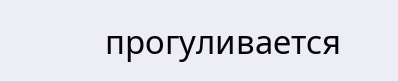прогуливается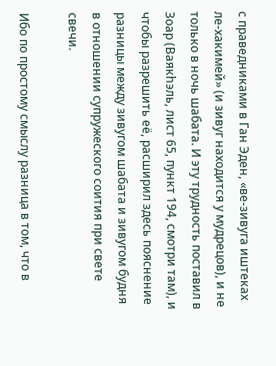с праведниками в Ган Эден, «ве-зивуга иштеках ле-хакимей» (и зивуг находится у мудрецов), и не только в ночь шабата. И эту трудность поставил в Зоар (Ваякhэль, лист 65, пункт 194, смотри там), и чтобы разрешить её, расширил здесь пояснение разницы между зивугом шабата и зивугом будня в отношении супружеского соития при свете свечи.

Ибо по простому смыслу разница в том, что в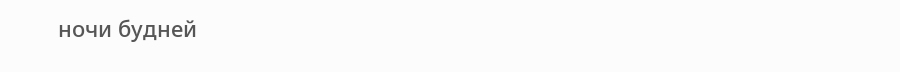ночи будней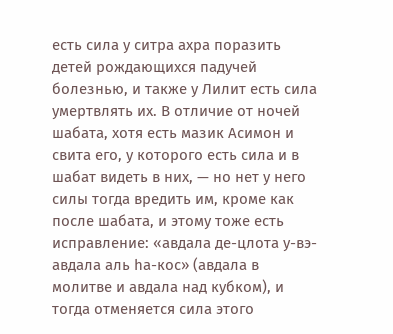есть сила у ситра ахра поразить детей рождающихся падучей болезнью, и также у Лилит есть сила умертвлять их. В отличие от ночей шабата, хотя есть мазик Асимон и свита его, у которого есть сила и в шабат видеть в них, — но нет у него силы тогда вредить им, кроме как после шабата, и этому тоже есть исправление: «авдала де-цлота у-вэ-авдала аль hа-кос» (авдала в молитве и авдала над кубком), и тогда отменяется сила этого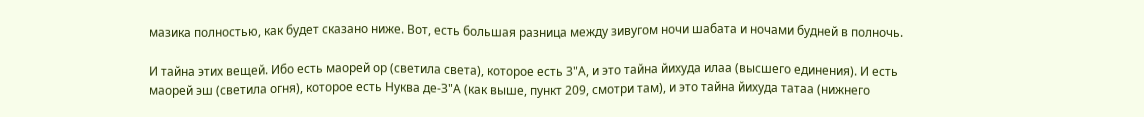мазика полностью, как будет сказано ниже. Вот, есть большая разница между зивугом ночи шабата и ночами будней в полночь.

И тайна этих вещей. Ибо есть маорей ор (светила света), которое есть З"А, и это тайна йихуда илаа (высшего единения). И есть маорей эш (светила огня), которое есть Нуква де-З"А (как выше, пункт 209, смотри там), и это тайна йихуда татаа (нижнего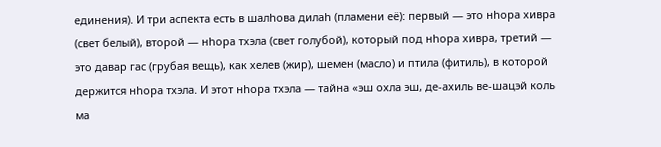единения). И три аспекта есть в шалhова дилаh (пламени её): первый — это нhора хивра (свет белый), второй — нhора тхэла (свет голубой), который под нhора хивра, третий — это давар гас (грубая вещь), как хелев (жир), шемен (масло) и птила (фитиль), в которой держится нhора тхэла. И этот нhора тхэла — тайна «эш охла эш, де-ахиль ве-шацэй коль ма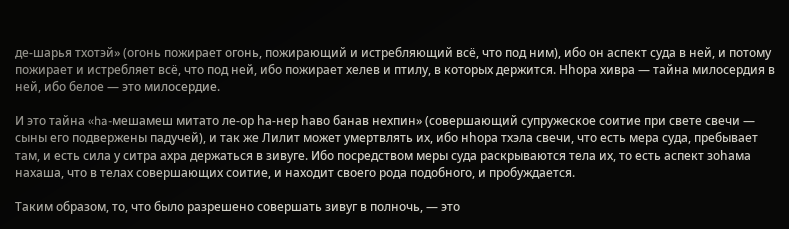де-шарья тхотэй» (огонь пожирает огонь, пожирающий и истребляющий всё, что под ним), ибо он аспект суда в ней, и потому пожирает и истребляет всё, что под ней, ибо пожирает хелев и птилу, в которых держится. Нhора хивра — тайна милосердия в ней, ибо белое — это милосердие.

И это тайна «ha-мешамеш митато ле-ор hа-нер hаво банав нехпин» (совершающий супружеское соитие при свете свечи — сыны его подвержены падучей), и так же Лилит может умертвлять их, ибо нhора тхэла свечи, что есть мера суда, пребывает там, и есть сила у ситра ахра держаться в зивуге. Ибо посредством меры суда раскрываются тела их, то есть аспект зоhама нахаша, что в телах совершающих соитие, и находит своего рода подобного, и пробуждается.

Таким образом, то, что было разрешено совершать зивуг в полночь, — это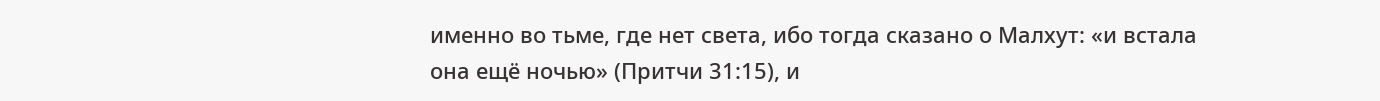именно во тьме, где нет света, ибо тогда сказано о Малхут: «и встала она ещё ночью» (Притчи 31:15), и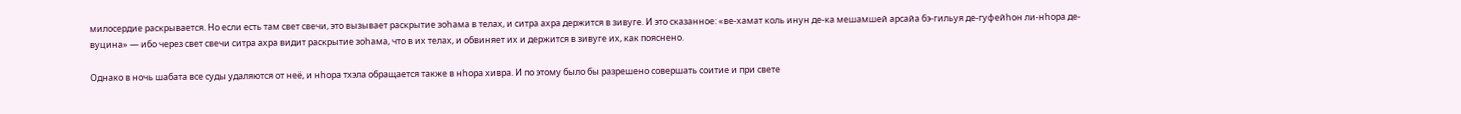милосердие раскрывается. Но если есть там свет свечи, это вызывает раскрытие зоhама в телах, и ситра ахра держится в зивуге. И это сказанное: «ве-хамат коль инун де-ка мешамшей арсайа бэ-гильуя де-гуфейhон ли-нhора де-вуцина» — ибо через свет свечи ситра ахра видит раскрытие зоhама, что в их телах, и обвиняет их и держится в зивуге их, как пояснено.

Однако в ночь шабата все суды удаляются от неё, и нhора тхэла обращается также в нhора хивра. И по этому было бы разрешено совершать соитие и при свете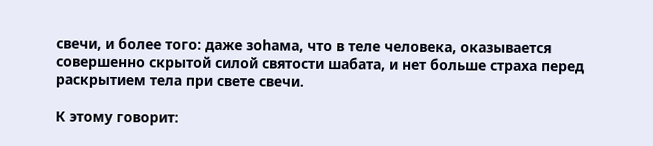свечи, и более того: даже зоhама, что в теле человека, оказывается совершенно скрытой силой святости шабата, и нет больше страха перед раскрытием тела при свете свечи.

К этому говорит: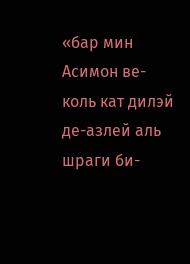«бар мин Асимон ве-коль кат дилэй де-азлей аль шраги би-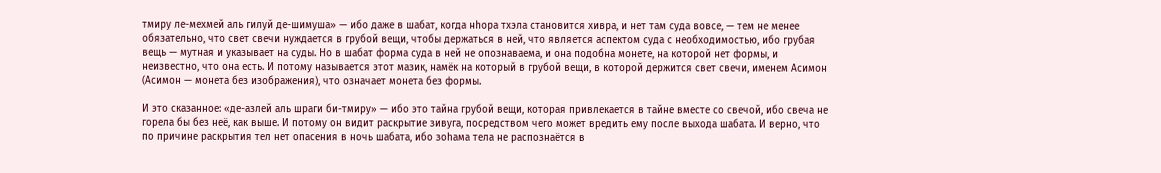тмиру ле-мехмей аль гилуй де-шимуша» — ибо даже в шабат, когда нhора тхэла становится хивра, и нет там суда вовсе, — тем не менее обязательно, что свет свечи нуждается в грубой вещи, чтобы держаться в ней, что является аспектом суда с необходимостью, ибо грубая вещь — мутная и указывает на суды. Но в шабат форма суда в ней не опознаваема, и она подобна монете, на которой нет формы, и неизвестно, что она есть. И потому называется этот мазик, намёк на который в грубой вещи, в которой держится свет свечи, именем Асимон (Асимон — монета без изображения), что означает монета без формы.

И это сказанное: «де-азлей аль шраги би-тмиру» — ибо это тайна грубой вещи, которая привлекается в тайне вместе со свечой, ибо свеча не горела бы без неё, как выше. И потому он видит раскрытие зивуга, посредством чего может вредить ему после выхода шабата. И верно, что по причине раскрытия тел нет опасения в ночь шабата, ибо зоhама тела не распознаётся в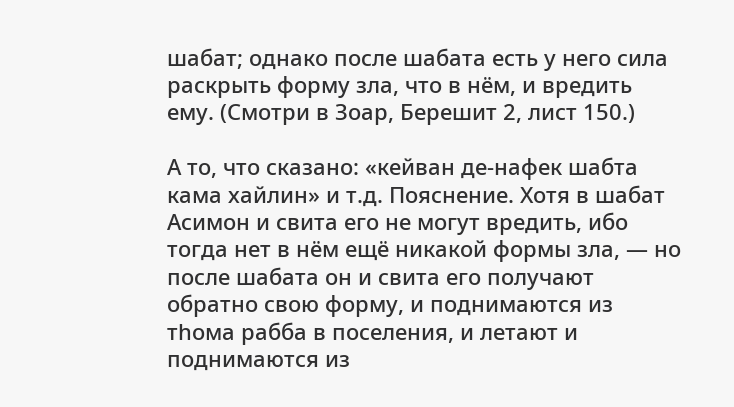шабат; однако после шабата есть у него сила раскрыть форму зла, что в нём, и вредить ему. (Смотри в Зоар, Берешит 2, лист 150.)

А то, что сказано: «кейван де-нафек шабта кама хайлин» и т.д. Пояснение. Хотя в шабат Асимон и свита его не могут вредить, ибо тогда нет в нём ещё никакой формы зла, — но после шабата он и свита его получают обратно свою форму, и поднимаются из тhома рабба в поселения, и летают и поднимаются из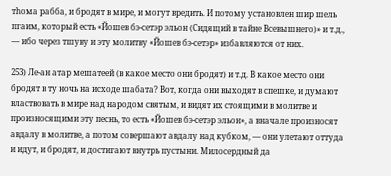тhома рабба, и бродят в мире, и могут вредить. И потому установлен шир шель пгаим, который есть «Йошев бэ-сетэр эльон (Сидящий в тайне Всевышнего)» и т.д., — ибо через тшуву и эту молитву «Йошев бэ-сетэр» избавляются от них.

253) Ле-ан атар мешатеей (в какое место они бродят) и т.д. В какое место они бродят в ту ночь на исходе шабата? Вот, когда они выходят в спешке, и думают властвовать в мире над народом святым, и видят их стоящими в молитве и произносящими эту песнь, то есть «Йошев бэ-сетэр эльон», а вначале произносят авдалу в молитве, а потом совершают авдалу над кубком, — они улетают оттуда и идут, и бродят, и достигают внутрь пустыни. Милосердный да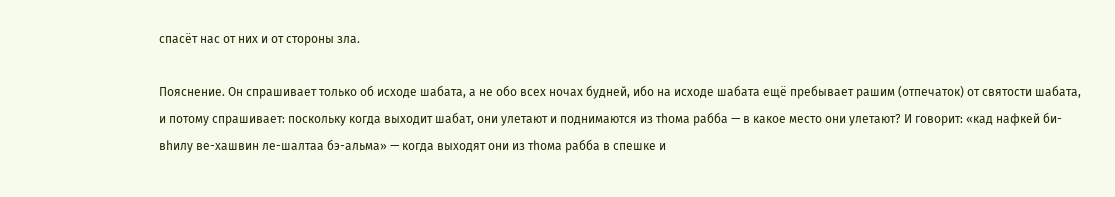спасёт нас от них и от стороны зла.

Пояснение. Он спрашивает только об исходе шабата, а не обо всех ночах будней, ибо на исходе шабата ещё пребывает рашим (отпечаток) от святости шабата, и потому спрашивает: поскольку когда выходит шабат, они улетают и поднимаются из тhома рабба — в какое место они улетают? И говорит: «кад нафкей би-вhилу ве-хашвин ле-шалтаа бэ-альма» — когда выходят они из тhома рабба в спешке и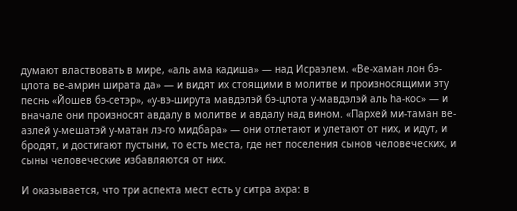думают властвовать в мире, «аль ама кадиша» — над Исраэлем. «Ве-хаман лон бэ-цлота ве-амрин ширата да» — и видят их стоящими в молитве и произносящими эту песнь «Йошев бэ-сетэр», «у-вэ-ширута мавдэлэй бэ-цлота у-мавдэлэй аль hа-кос» — и вначале они произносят авдалу в молитве и авдалу над вином. «Пархей ми-таман ве-азлей у-мешатэй у-матан лэ-го мидбара» — они отлетают и улетают от них, и идут, и бродят, и достигают пустыни, то есть места, где нет поселения сынов человеческих, и сыны человеческие избавляются от них.

И оказывается, что три аспекта мест есть у ситра ахра: в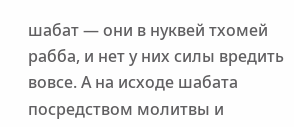шабат — они в нуквей тхомей рабба, и нет у них силы вредить вовсе. А на исходе шабата посредством молитвы и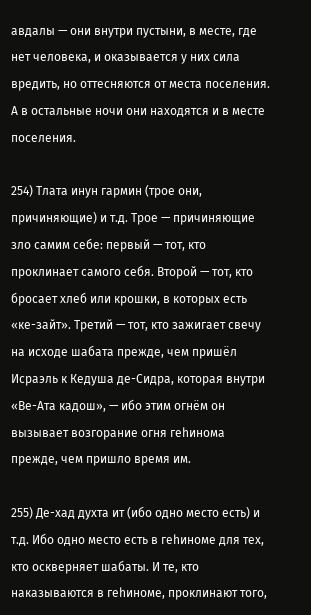авдалы — они внутри пустыни, в месте, где нет человека, и оказывается у них сила вредить, но оттесняются от места поселения. А в остальные ночи они находятся и в месте поселения.

254) Тлата инун гармин (трое они, причиняющие) и т.д. Трое — причиняющие зло самим себе: первый — тот, кто проклинает самого себя. Второй — тот, кто бросает хлеб или крошки, в которых есть «ке-зайт». Третий — тот, кто зажигает свечу на исходе шабата прежде, чем пришёл Исраэль к Кедуша де-Сидра, которая внутри «Ве-Ата кадош», — ибо этим огнём он вызывает возгорание огня геhинома прежде, чем пришло время им.

255) Де-хад духта ит (ибо одно место есть) и т.д. Ибо одно место есть в геhиноме для тех, кто оскверняет шабаты. И те, кто наказываются в геhиноме, проклинают того,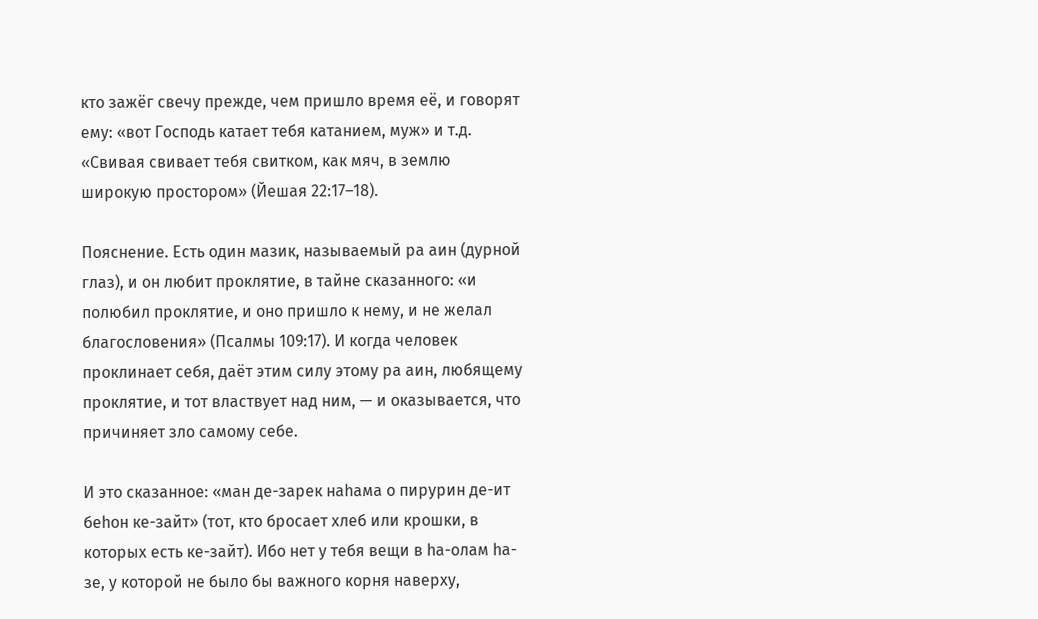кто зажёг свечу прежде, чем пришло время её, и говорят ему: «вот Господь катает тебя катанием, муж» и т.д. «Свивая свивает тебя свитком, как мяч, в землю широкую простором» (Йешая 22:17–18).

Пояснение. Есть один мазик, называемый ра аин (дурной глаз), и он любит проклятие, в тайне сказанного: «и полюбил проклятие, и оно пришло к нему, и не желал благословения» (Псалмы 109:17). И когда человек проклинает себя, даёт этим силу этому ра аин, любящему проклятие, и тот властвует над ним, — и оказывается, что причиняет зло самому себе.

И это сказанное: «ман де-зарек наhама о пирурин де-ит беhон ке-зайт» (тот, кто бросает хлеб или крошки, в которых есть ке-зайт). Ибо нет у тебя вещи в hа-олам hа-зе, у которой не было бы важного корня наверху,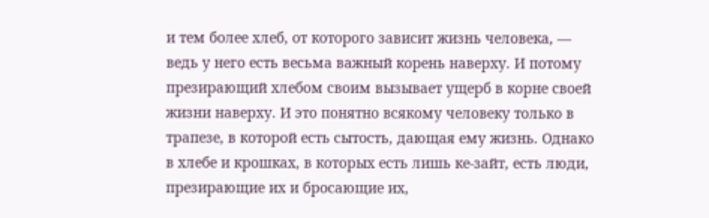и тем более хлеб, от которого зависит жизнь человека, — ведь у него есть весьма важный корень наверху. И потому презирающий хлебом своим вызывает ущерб в корне своей жизни наверху. И это понятно всякому человеку только в трапезе, в которой есть сытость, дающая ему жизнь. Однако в хлебе и крошках, в которых есть лишь ке-зайт, есть люди, презирающие их и бросающие их,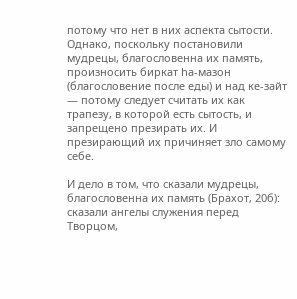потому что нет в них аспекта сытости. Однако, поскольку постановили мудрецы, благословенна их память, произносить биркат hа-мазон (благословение после еды) и над ке-зайт — потому следует считать их как трапезу, в которой есть сытость, и запрещено презирать их. И презирающий их причиняет зло самому себе.

И дело в том, что сказали мудрецы, благословенна их память (Брахот, 20б): сказали ангелы служения перед Творцом,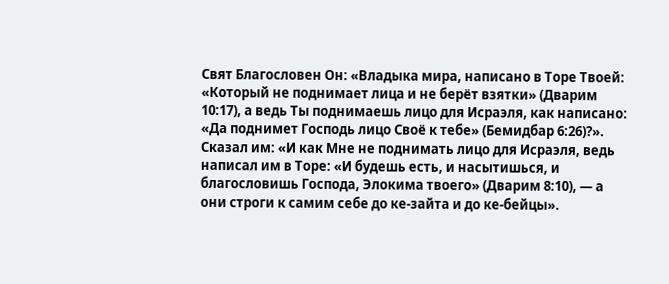Свят Благословен Он: «Владыка мира, написано в Торе Твоей: «Который не поднимает лица и не берёт взятки» (Дварим 10:17), а ведь Ты поднимаешь лицо для Исраэля, как написано: «Да поднимет Господь лицо Своё к тебе» (Бемидбар 6:26)?». Сказал им: «И как Мне не поднимать лицо для Исраэля, ведь написал им в Торе: «И будешь есть, и насытишься, и благословишь Господа, Элокима твоего» (Дварим 8:10), — а они строги к самим себе до ке-зайта и до ке-бейцы».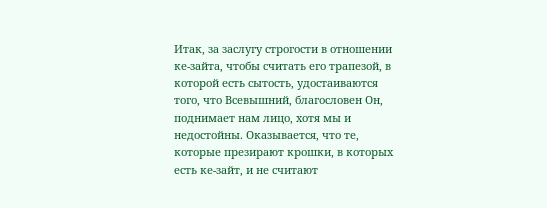Итак, за заслугу строгости в отношении ке-зайта, чтобы считать его трапезой, в которой есть сытость, удостаиваются того, что Всевышний, благословен Он, поднимает нам лицо, хотя мы и недостойны. Оказывается, что те, которые презирают крошки, в которых есть ке-зайт, и не считают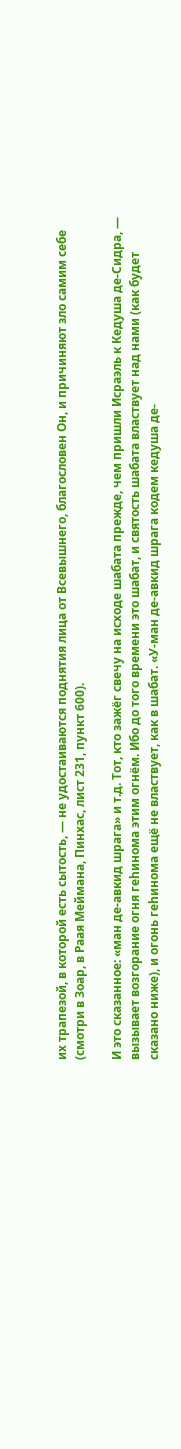их трапезой, в которой есть сытость, — не удостаиваются поднятия лица от Всевышнего, благословен Он, и причиняют зло самим себе (смотри в Зоар, в Раая Меймана, Пинхас, лист 231, пункт 600).

И это сказанное: «ман де-авкид шрага» и т.д. Тот, кто зажёг свечу на исходе шабата прежде, чем пришли Исраэль к Кедуша де-Сидра, — вызывает возгорание огня геhинома этим огнём. Ибо до того времени это шабат, и святость шабата властвует над нами (как будет сказано ниже), и огонь геhинома ещё не властвует, как в шабат. «У-ман де-авкид шрага кодем кедуша де-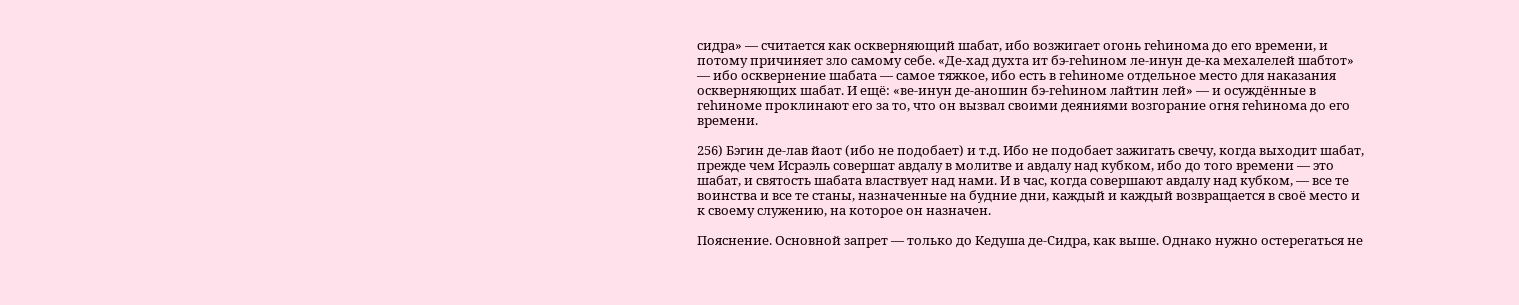сидра» — считается как оскверняющий шабат, ибо возжигает огонь геhинома до его времени, и потому причиняет зло самому себе. «Де-хад духта ит бэ-геhином ле-инун де-ка мехалелей шабтот» — ибо осквернение шабата — самое тяжкое, ибо есть в геhиноме отдельное место для наказания оскверняющих шабат. И ещё: «ве-инун де-аношин бэ-геhином лайтин лей» — и осуждённые в геhиноме проклинают его за то, что он вызвал своими деяниями возгорание огня геhинома до его времени.

256) Бэгин де-лав йаот (ибо не подобает) и т.д. Ибо не подобает зажигать свечу, когда выходит шабат, прежде чем Исраэль совершат авдалу в молитве и авдалу над кубком, ибо до того времени — это шабат, и святость шабата властвует над нами. И в час, когда совершают авдалу над кубком, — все те воинства и все те станы, назначенные на будние дни, каждый и каждый возвращается в своё место и к своему служению, на которое он назначен.

Пояснение. Основной запрет — только до Кедуша де-Сидра, как выше. Однако нужно остерегаться не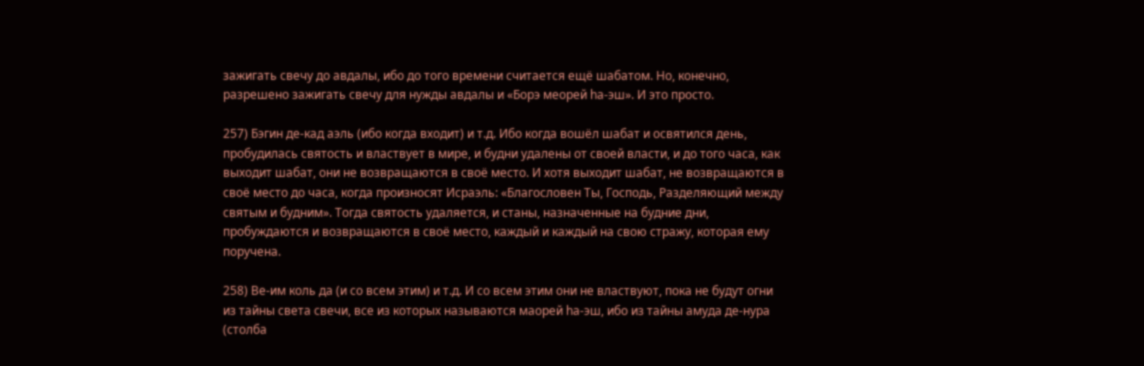зажигать свечу до авдалы, ибо до того времени считается ещё шабатом. Но, конечно, разрешено зажигать свечу для нужды авдалы и «Борэ меорей hа-эш». И это просто.

257) Бэгин де-кад аэль (ибо когда входит) и т.д. Ибо когда вошёл шабат и освятился день, пробудилась святость и властвует в мире, и будни удалены от своей власти, и до того часа, как выходит шабат, они не возвращаются в своё место. И хотя выходит шабат, не возвращаются в своё место до часа, когда произносят Исраэль: «Благословен Ты, Господь, Разделяющий между святым и будним». Тогда святость удаляется, и станы, назначенные на будние дни, пробуждаются и возвращаются в своё место, каждый и каждый на свою стражу, которая ему поручена.

258) Ве-им коль да (и со всем этим) и т.д. И со всем этим они не властвуют, пока не будут огни из тайны света свечи, все из которых называются маорей hа-эш, ибо из тайны амуда де-нура (столба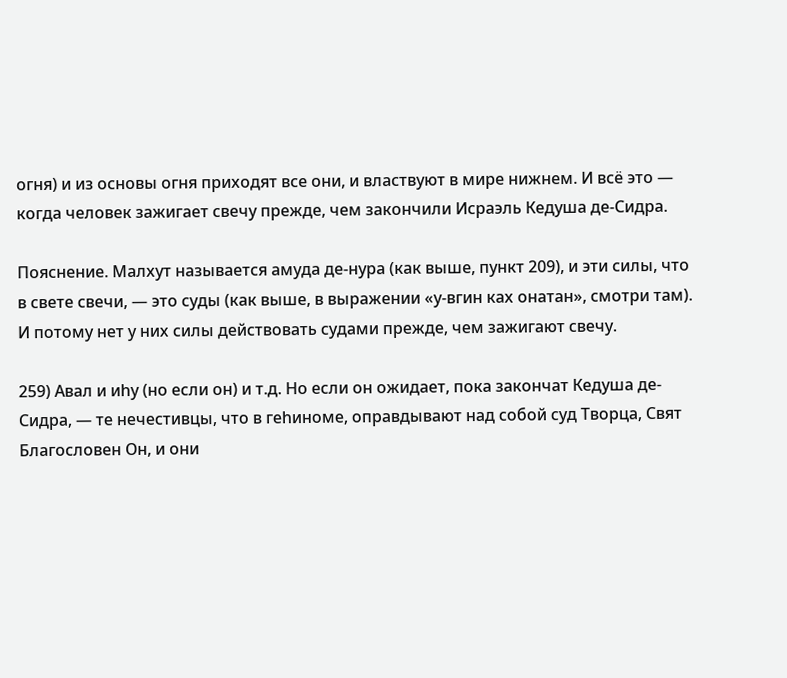огня) и из основы огня приходят все они, и властвуют в мире нижнем. И всё это — когда человек зажигает свечу прежде, чем закончили Исраэль Кедуша де-Сидра.

Пояснение. Малхут называется амуда де-нура (как выше, пункт 209), и эти силы, что в свете свечи, — это суды (как выше, в выражении «у-вгин ках онатан», смотри там). И потому нет у них силы действовать судами прежде, чем зажигают свечу.

259) Авал и иhу (но если он) и т.д. Но если он ожидает, пока закончат Кедуша де-Сидра, — те нечестивцы, что в геhиноме, оправдывают над собой суд Творца, Свят Благословен Он, и они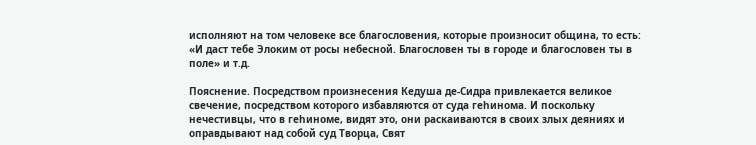исполняют на том человеке все благословения, которые произносит община, то есть: «И даст тебе Элоким от росы небесной. Благословен ты в городе и благословен ты в поле» и т.д.

Пояснение. Посредством произнесения Кедуша де-Сидра привлекается великое свечение, посредством которого избавляются от суда геhинома. И поскольку нечестивцы, что в геhиноме, видят это, они раскаиваются в своих злых деяниях и оправдывают над собой суд Творца, Свят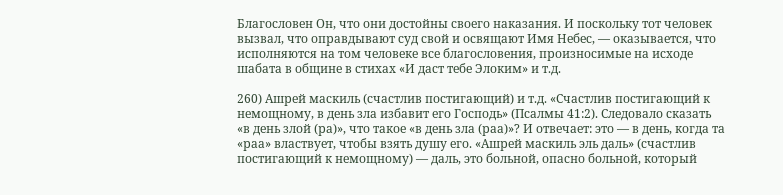Благословен Он, что они достойны своего наказания. И поскольку тот человек вызвал, что оправдывают суд свой и освящают Имя Небес, — оказывается, что исполняются на том человеке все благословения, произносимые на исходе шабата в общине в стихах «И даст тебе Элоким» и т.д.

260) Ашрей маскиль (счастлив постигающий) и т.д. «Счастлив постигающий к немощному, в день зла избавит его Господь» (Псалмы 41:2). Следовало сказать «в день злой (ра)», что такое «в день зла (раа)»? И отвечает: это — в день, когда та «раа» властвует, чтобы взять душу его. «Ашрей маскиль эль даль» (счастлив постигающий к немощному) — даль, это больной, опасно больной, который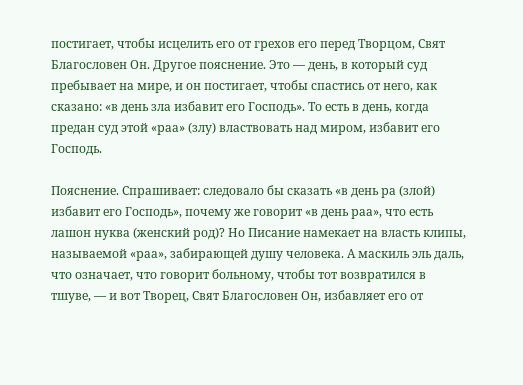постигает, чтобы исцелить его от грехов его перед Творцом, Свят Благословен Он. Другое пояснение. Это — день, в который суд пребывает на мире, и он постигает, чтобы спастись от него, как сказано: «в день зла избавит его Господь». То есть в день, когда предан суд этой «раа» (злу) властвовать над миром, избавит его Господь.

Пояснение. Спрашивает: следовало бы сказать «в день ра (злой) избавит его Господь», почему же говорит «в день раа», что есть лашон нуква (женский род)? Но Писание намекает на власть клипы, называемой «раа», забирающей душу человека. А маскиль эль даль, что означает, что говорит больному, чтобы тот возвратился в тшуве, — и вот Творец, Свят Благословен Он, избавляет его от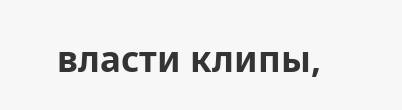власти клипы,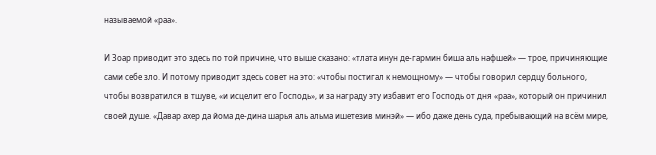называемой «раа».

И Зоар приводит это здесь по той причине, что выше сказано: «тлата инун де-гармин биша аль нафшей» — трое, причиняющие сами себе зло. И потому приводит здесь совет на это: «чтобы постигал к немощному» — чтобы говорил сердцу больного, чтобы возвратился в тшуве, «и исцелит его Господь», и за награду эту избавит его Господь от дня «раа», который он причинил своей душе. «Давар ахер да йома де-дина шарья аль альма ишетезив минэй» — ибо даже день суда, пребывающий на всём мире,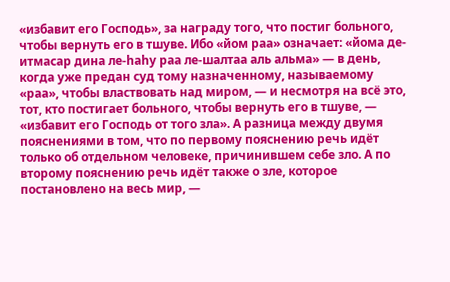«избавит его Господь», за награду того, что постиг больного, чтобы вернуть его в тшуве. Ибо «йом раа» означает: «йома де-итмасар дина ле-hаhу раа ле-шалтаа аль альма» — в день, когда уже предан суд тому назначенному, называемому «раа», чтобы властвовать над миром, — и несмотря на всё это, тот, кто постигает больного, чтобы вернуть его в тшуве, — «избавит его Господь от того зла». А разница между двумя пояснениями в том, что по первому пояснению речь идёт только об отдельном человеке, причинившем себе зло. А по второму пояснению речь идёт также о зле, которое постановлено на весь мир, —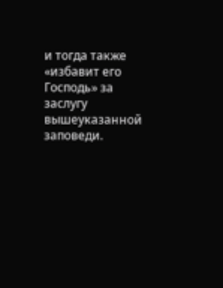и тогда также «избавит его Господь» за заслугу вышеуказанной заповеди.